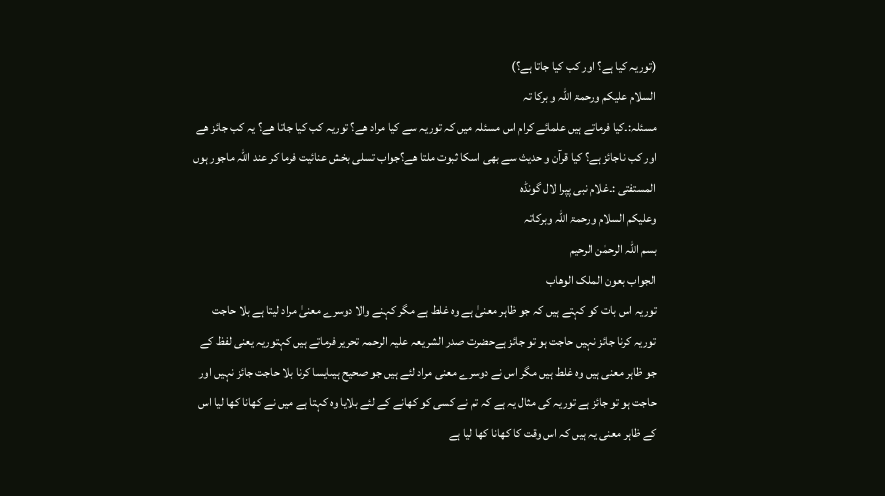(توریہ کیا ہے؟ اور کب کیا جاتا ہے؟)
السلام علیکم ورحمۃ اللہ و برکا تہ
مسئلہ:۔کیا فرماتے ہیں علمائے کرام اس مسئلہ میں کہ توریہ سے کیا مراد ھے؟ توریہ کب کیا جاتا ھے؟ یہ کب جائز ھے اور کب ناجائز ہے؟ کیا قرآن و حدیث سے بھی اسکا ثبوت ملتا ھے؟جواب تسلی بخش عنائیت فرما کر عند اللہ ماجور ہوں
المستفتی :۔غلام نبی پپرا لال گونڈہ
وعلیکم السلام ورحمۃ اللہ وبرکاتہ
بسم اللہ الرحمٰن الرحیم
الجواب بعون الملک الوھاب
توریہ اس بات کو کہتے ہیں کہ جو ظاہر معنیٰ ہے وہ غلط ہے مگر کہنے والا دوسرے معنیٰ مراد لیتا ہے بلا حاجت توریہ کرنا جائز نہیں حاجت ہو تو جائز ہےحضرت صدر الشریعہ علیہ الرحمہ تحریر فرماتے ہیں کہتوریہ یعنی لفظ کے جو ظاہر معنی ہیں وہ غلط ہیں مگر اس نے دوسرے معنی مراد لئے ہیں جو صحیح ہیںایسا کرنا بلا حاجت جائز نہیں اور حاجت ہو تو جائز ہے توریہ کی مثال یہ ہے کہ تم نے کسی کو کھانے کے لئے بلایا وہ کہتا ہے میں نے کھانا کھا لیا اس کے ظاہر معنی یہ ہیں کہ اس وقت کا کھانا کھا لیا ہے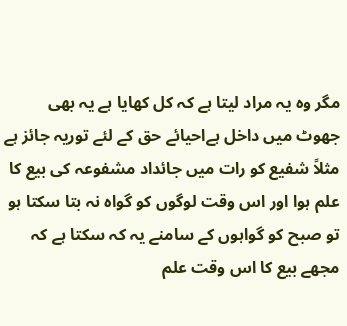مگر وہ یہ مراد لیتا ہے کہ کل کھایا ہے یہ بھی جھوٹ میں داخل ہےاحیائے حق کے لئے توریہ جائز ہے مثلاً شفیع کو رات میں جائداد مشفوعہ کی بیع کا علم ہوا اور اس وقت لوگوں کو گواہ نہ بتا سکتا ہو تو صبح کو گواہوں کے سامنے یہ کہ سکتا ہے کہ مجھے بیع کا اس وقت علم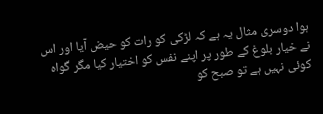ہوا دوسری مثال یہ ہے کہ لڑکی کو رات کو حیض آیا اور اس نے خیار بلوغ کے طور پر اپنے نفس کو اختیار کیا مگر گواہ کوئی نہیں ہے تو صبح کو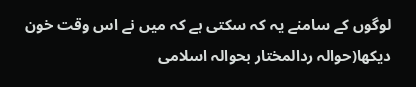لوگوں کے سامنے یہ کہ سکتی ہے کہ میں نے اس وقت خون دیکھا(حوالہ ردالمختار بحوالہ اسلامی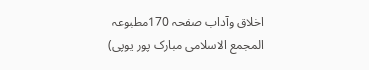اخلاق وآداب صفحہ 170مطبوعہ المجمع الاسلامی مبارک پور یوپی)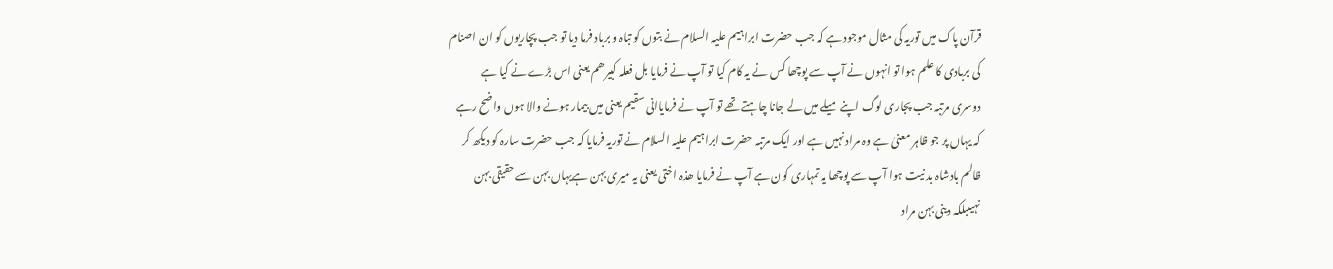قرآن پاک میں توریہ کی مثال موجود ہے کہ جب حضرت ابراہیم علیہ السلام نے بتوں کو تباہ و برباد فرما دیا تو جب پچاریوں کو ان اصنام کی بربادی کا علم ہوا تو انہوں نے آپ سے پوچھا کس نے یہ کام کیا تو آپ نے فرمایا بل فعلہ کبیرھم یعنی اس بڑے نے کیا ہے دوسری مرتبہ جب پجاری لوگ اپنے میلے میں لے جانا چاہتے تھے تو آپ نے فرمایاانی سقیم یعنی میں بیمار ہونے والا ہوں واضح رہے کہ یہاں پر جو ظاہر معنیٰ ہے وہ مراد نہیں ہے اور ایک مرتبہ حضرت ابراہیم علیہ السلام نے توریہ فرمایا کہ جب حضرت سارہ کو دیکھ کر ظالم بادشاہ بد نیت ہوا آپ سے پوچھا یہ تمہاری کون ہے آپ نے فرمایا ھذہ اختی یعنی یہ میری بہن ہےیہاں بہن سے حقیقی بہن نہیںبلکہ دینی بہن مراد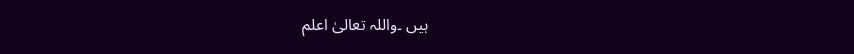ہیں ۔واللہ تعالیٰ اعلم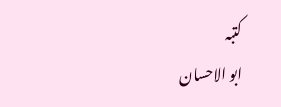کتبہ
ابو الاحسان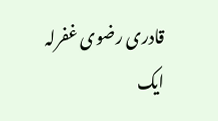قادری رضوی غفرلہ
ایک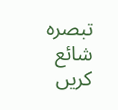تبصرہ شائع کریں